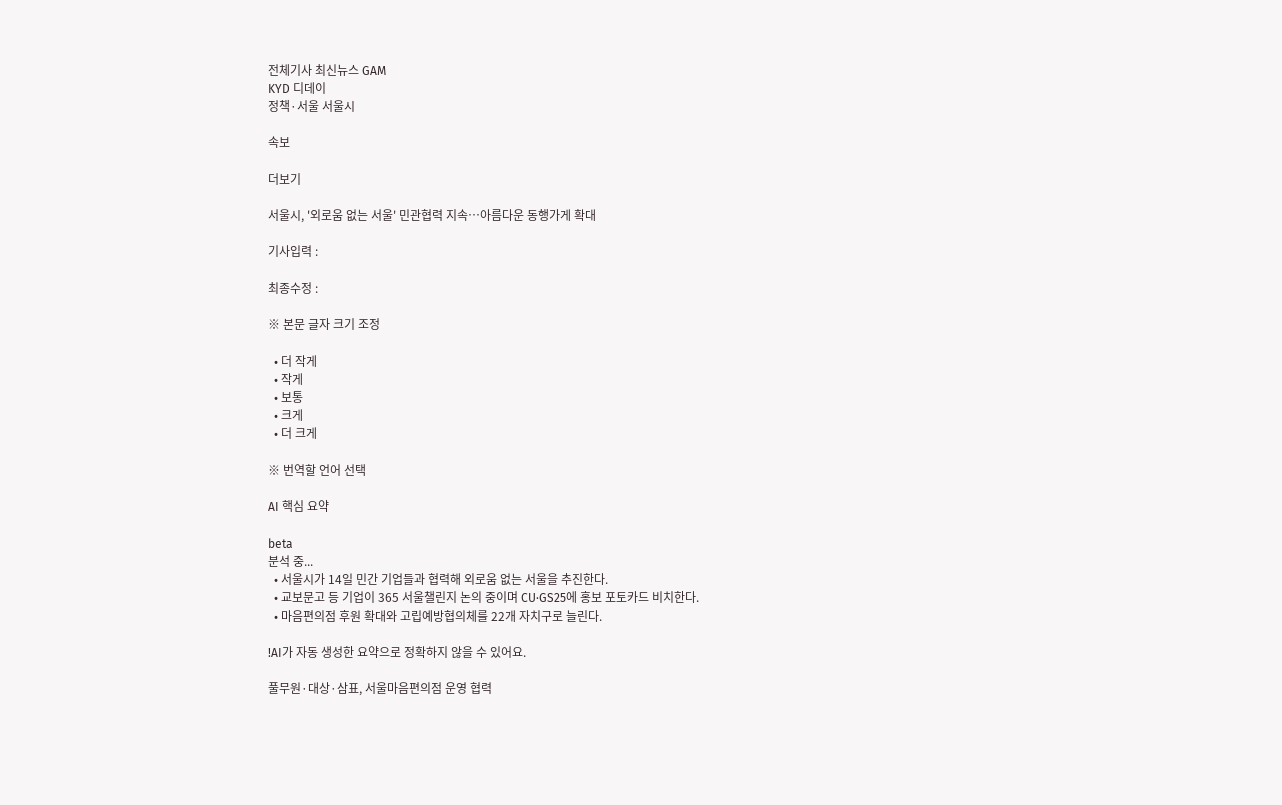전체기사 최신뉴스 GAM
KYD 디데이
정책·서울 서울시

속보

더보기

서울시, '외로움 없는 서울' 민관협력 지속…아름다운 동행가게 확대

기사입력 :

최종수정 :

※ 본문 글자 크기 조정

  • 더 작게
  • 작게
  • 보통
  • 크게
  • 더 크게

※ 번역할 언어 선택

AI 핵심 요약

beta
분석 중...
  • 서울시가 14일 민간 기업들과 협력해 외로움 없는 서울을 추진한다.
  • 교보문고 등 기업이 365 서울챌린지 논의 중이며 CU·GS25에 홍보 포토카드 비치한다.
  • 마음편의점 후원 확대와 고립예방협의체를 22개 자치구로 늘린다.

!AI가 자동 생성한 요약으로 정확하지 않을 수 있어요.

풀무원·대상·삼표, 서울마음편의점 운영 협력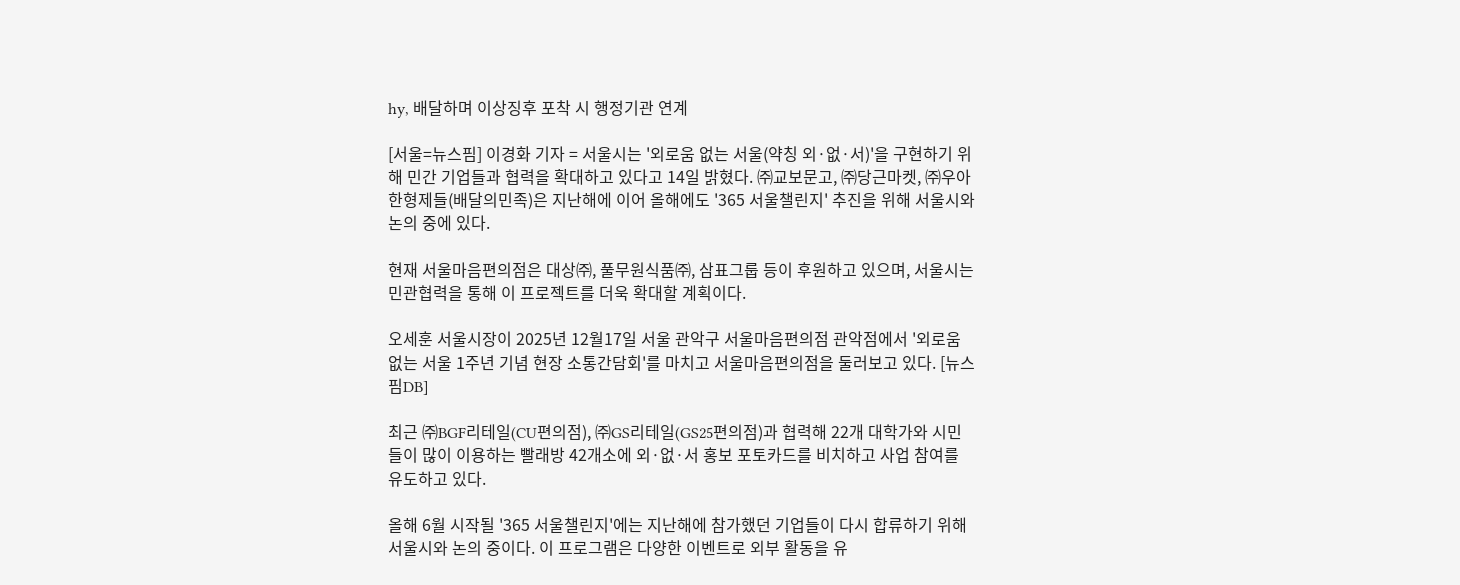hy, 배달하며 이상징후 포착 시 행정기관 연계

[서울=뉴스핌] 이경화 기자 = 서울시는 '외로움 없는 서울(약칭 외·없·서)'을 구현하기 위해 민간 기업들과 협력을 확대하고 있다고 14일 밝혔다. ㈜교보문고, ㈜당근마켓, ㈜우아한형제들(배달의민족)은 지난해에 이어 올해에도 '365 서울챌린지' 추진을 위해 서울시와 논의 중에 있다.

현재 서울마음편의점은 대상㈜, 풀무원식품㈜, 삼표그룹 등이 후원하고 있으며, 서울시는 민관협력을 통해 이 프로젝트를 더욱 확대할 계획이다.

오세훈 서울시장이 2025년 12월17일 서울 관악구 서울마음편의점 관악점에서 '외로움 없는 서울 1주년 기념 현장 소통간담회'를 마치고 서울마음편의점을 둘러보고 있다. [뉴스핌DB]

최근 ㈜BGF리테일(CU편의점), ㈜GS리테일(GS25편의점)과 협력해 22개 대학가와 시민들이 많이 이용하는 빨래방 42개소에 외·없·서 홍보 포토카드를 비치하고 사업 참여를 유도하고 있다.

올해 6월 시작될 '365 서울챌린지'에는 지난해에 참가했던 기업들이 다시 합류하기 위해 서울시와 논의 중이다. 이 프로그램은 다양한 이벤트로 외부 활동을 유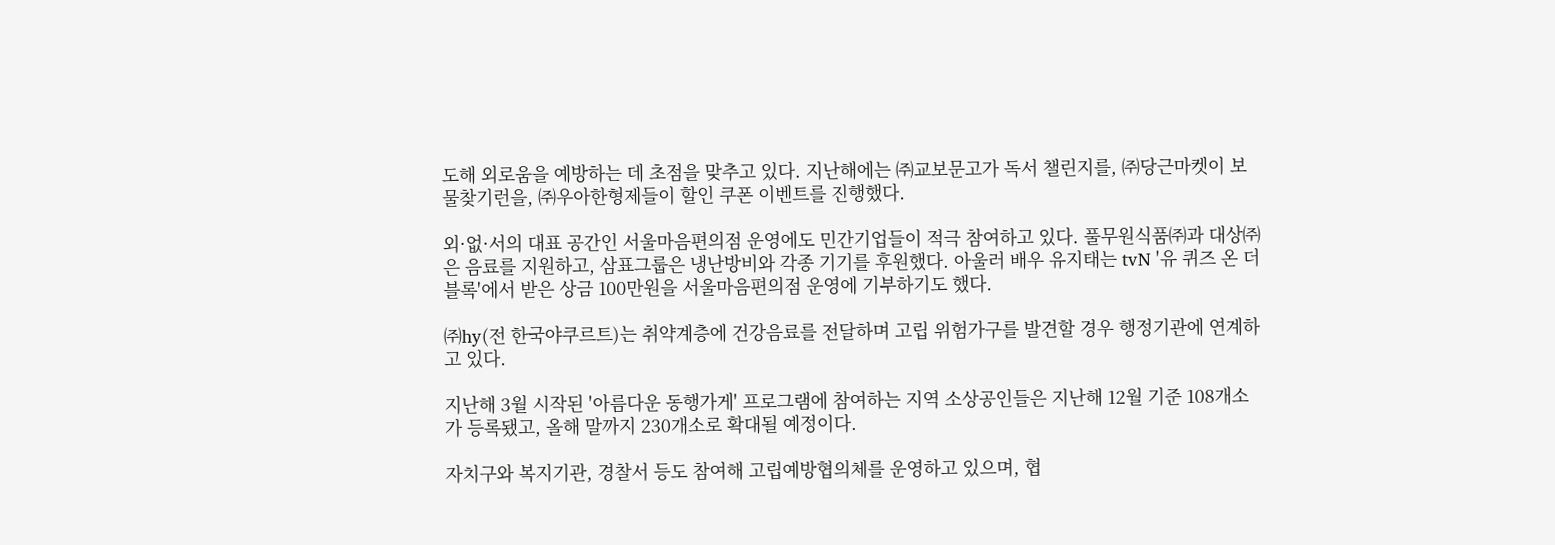도해 외로움을 예방하는 데 초점을 맞추고 있다. 지난해에는 ㈜교보문고가 독서 챌린지를, ㈜당근마켓이 보물찾기런을, ㈜우아한형제들이 할인 쿠폰 이벤트를 진행했다.

외·없·서의 대표 공간인 서울마음편의점 운영에도 민간기업들이 적극 참여하고 있다. 풀무원식품㈜과 대상㈜은 음료를 지원하고, 삼표그룹은 냉난방비와 각종 기기를 후원했다. 아울러 배우 유지태는 tvN '유 퀴즈 온 더 블록'에서 받은 상금 100만원을 서울마음편의점 운영에 기부하기도 했다.

㈜hy(전 한국야쿠르트)는 취약계층에 건강음료를 전달하며 고립 위험가구를 발견할 경우 행정기관에 연계하고 있다.

지난해 3월 시작된 '아름다운 동행가게' 프로그램에 참여하는 지역 소상공인들은 지난해 12월 기준 108개소가 등록됐고, 올해 말까지 230개소로 확대될 예정이다.

자치구와 복지기관, 경찰서 등도 참여해 고립예방협의체를 운영하고 있으며, 협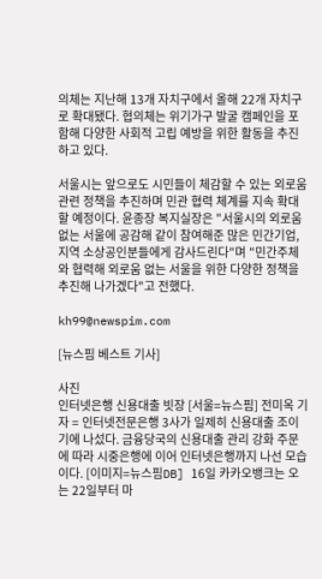의체는 지난해 13개 자치구에서 올해 22개 자치구로 확대됐다. 협의체는 위기가구 발굴 캠페인을 포함해 다양한 사회적 고립 예방을 위한 활동을 추진하고 있다.

서울시는 앞으로도 시민들이 체감할 수 있는 외로움 관련 정책을 추진하며 민관 협력 체계를 지속 확대할 예정이다. 윤종장 복지실장은 "서울시의 외로움 없는 서울에 공감해 같이 참여해준 많은 민간기업, 지역 소상공인분들에게 감사드린다"며 "민간주체와 협력해 외로움 없는 서울을 위한 다양한 정책을 추진해 나가겠다"고 전했다.

kh99@newspim.com

[뉴스핌 베스트 기사]

사진
인터넷은행 신용대출 빗장 [서울=뉴스핌] 전미옥 기자 = 인터넷전문은행 3사가 일제히 신용대출 조이기에 나섰다. 금융당국의 신용대출 관리 강화 주문에 따라 시중은행에 이어 인터넷은행까지 나선 모습이다. [이미지=뉴스핌DB] 16일 카카오뱅크는 오는 22일부터 마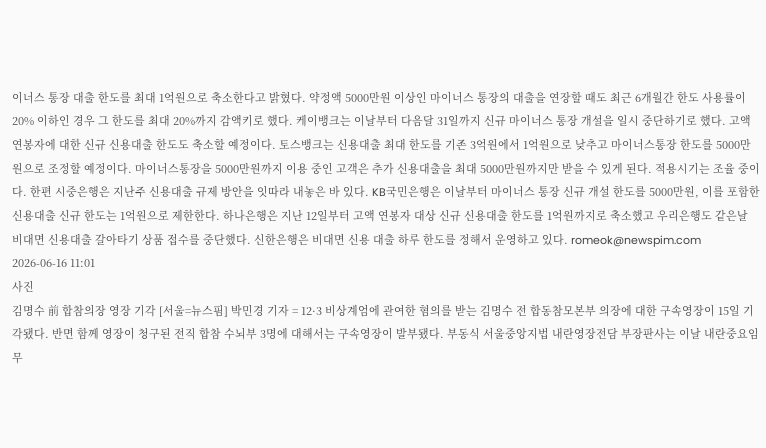이너스 통장 대출 한도를 최대 1억원으로 축소한다고 밝혔다. 약정액 5000만원 이상인 마이너스 통장의 대출을 연장할 때도 최근 6개월간 한도 사용률이 20% 이하인 경우 그 한도를 최대 20%까지 감액키로 했다. 케이뱅크는 이날부터 다음달 31일까지 신규 마이너스 통장 개설을 일시 중단하기로 했다. 고액 연봉자에 대한 신규 신용대출 한도도 축소할 예정이다. 토스뱅크는 신용대출 최대 한도를 기존 3억원에서 1억원으로 낮추고 마이너스통장 한도를 5000만원으로 조정할 예정이다. 마이너스통장을 5000만원까지 이용 중인 고객은 추가 신용대출을 최대 5000만원까지만 받을 수 있게 된다. 적용시기는 조율 중이다. 한편 시중은행은 지난주 신용대출 규제 방안을 잇따라 내놓은 바 있다. KB국민은행은 이날부터 마이너스 통장 신규 개설 한도를 5000만원, 이를 포함한 신용대출 신규 한도는 1억원으로 제한한다. 하나은행은 지난 12일부터 고액 연봉자 대상 신규 신용대출 한도를 1억원까지로 축소했고 우리은행도 같은날 비대면 신용대출 갈아타기 상품 접수를 중단했다. 신한은행은 비대면 신용 대출 하루 한도를 정해서 운영하고 있다. romeok@newspim.com 2026-06-16 11:01
사진
김명수 前 합참의장 영장 기각 [서울=뉴스핌] 박민경 기자 = 12·3 비상계엄에 관여한 혐의를 받는 김명수 전 합동참모본부 의장에 대한 구속영장이 15일 기각됐다. 반면 함께 영장이 청구된 전직 합참 수뇌부 3명에 대해서는 구속영장이 발부됐다. 부동식 서울중앙지법 내란영장전담 부장판사는 이날 내란중요임무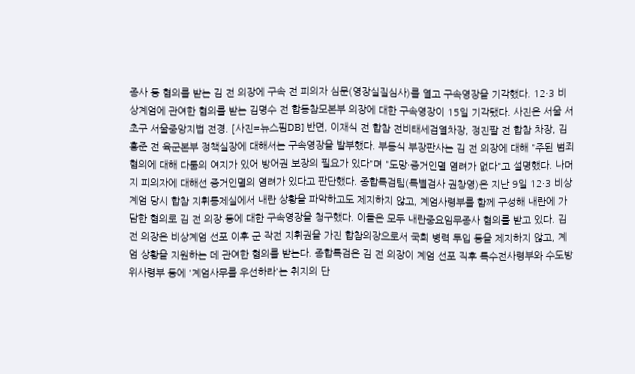종사 등 혐의를 받는 김 전 의장에 구속 전 피의자 심문(영장실질심사)를 열고 구속영장을 기각했다. 12·3 비상계엄에 관여한 혐의를 받는 김명수 전 합동참모본부 의장에 대한 구속영장이 15일 기각됐다. 사진은 서울 서초구 서울중앙지법 전경. [사진=뉴스핌DB] 반면, 이재식 전 합참 전비태세검열차장, 정진팔 전 합참 차장, 김흥준 전 육군본부 정책실장에 대해서는 구속영장을 발부했다. 부동식 부장판사는 김 전 의장에 대해 "주된 범죄 혐의에 대해 다툼의 여지가 있어 방어권 보장의 필요가 있다"며 "도망·증거인멸 염려가 없다"고 설명했다. 나머지 피의자에 대해선 증거인멸의 염려가 있다고 판단했다. 종합특검팀(특별검사 권창영)은 지난 9일 12·3 비상계엄 당시 합참 지휘통제실에서 내란 상황을 파악하고도 제지하지 않고, 계엄사령부를 함께 구성해 내란에 가담한 혐의로 김 전 의장 등에 대한 구속영장을 청구했다. 이들은 모두 내란중요임무종사 혐의를 받고 있다. 김 전 의장은 비상계엄 선포 이후 군 작전 지휘권을 가진 합참의장으로서 국회 병력 투입 등을 제지하지 않고, 계엄 상황을 지원하는 데 관여한 혐의를 받는다. 종합특검은 김 전 의장이 계엄 선포 직후 특수전사령부와 수도방위사령부 등에 '계엄사무를 우선하라'는 취지의 단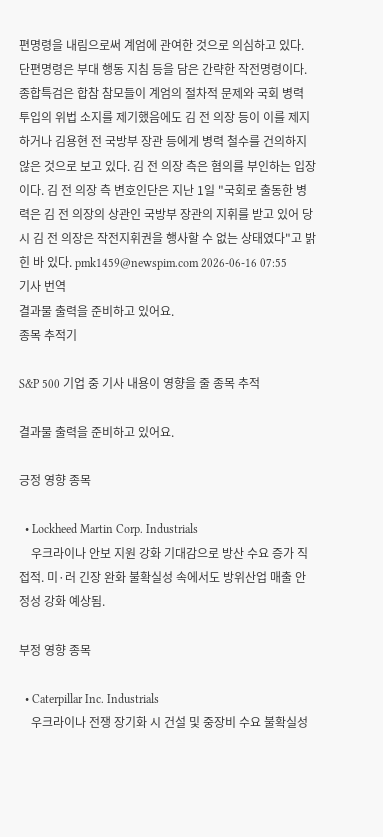편명령을 내림으로써 계엄에 관여한 것으로 의심하고 있다. 단편명령은 부대 행동 지침 등을 담은 간략한 작전명령이다. 종합특검은 합참 참모들이 계엄의 절차적 문제와 국회 병력 투입의 위법 소지를 제기했음에도 김 전 의장 등이 이를 제지하거나 김용현 전 국방부 장관 등에게 병력 철수를 건의하지 않은 것으로 보고 있다. 김 전 의장 측은 혐의를 부인하는 입장이다. 김 전 의장 측 변호인단은 지난 1일 "국회로 출동한 병력은 김 전 의장의 상관인 국방부 장관의 지휘를 받고 있어 당시 김 전 의장은 작전지휘권을 행사할 수 없는 상태였다"고 밝힌 바 있다. pmk1459@newspim.com 2026-06-16 07:55
기사 번역
결과물 출력을 준비하고 있어요.
종목 추적기

S&P 500 기업 중 기사 내용이 영향을 줄 종목 추적

결과물 출력을 준비하고 있어요.

긍정 영향 종목

  • Lockheed Martin Corp. Industrials
    우크라이나 안보 지원 강화 기대감으로 방산 수요 증가 직접적. 미·러 긴장 완화 불확실성 속에서도 방위산업 매출 안정성 강화 예상됨.

부정 영향 종목

  • Caterpillar Inc. Industrials
    우크라이나 전쟁 장기화 시 건설 및 중장비 수요 불확실성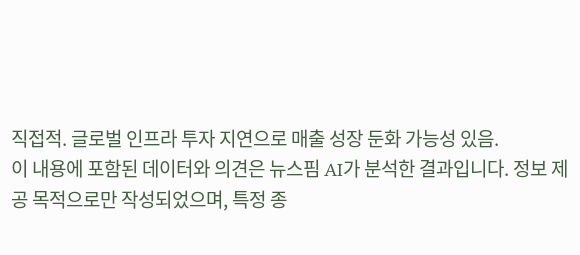직접적. 글로벌 인프라 투자 지연으로 매출 성장 둔화 가능성 있음.
이 내용에 포함된 데이터와 의견은 뉴스핌 AI가 분석한 결과입니다. 정보 제공 목적으로만 작성되었으며, 특정 종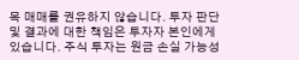목 매매를 권유하지 않습니다. 투자 판단 및 결과에 대한 책임은 투자자 본인에게 있습니다. 주식 투자는 원금 손실 가능성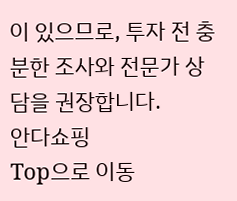이 있으므로, 투자 전 충분한 조사와 전문가 상담을 권장합니다.
안다쇼핑
Top으로 이동